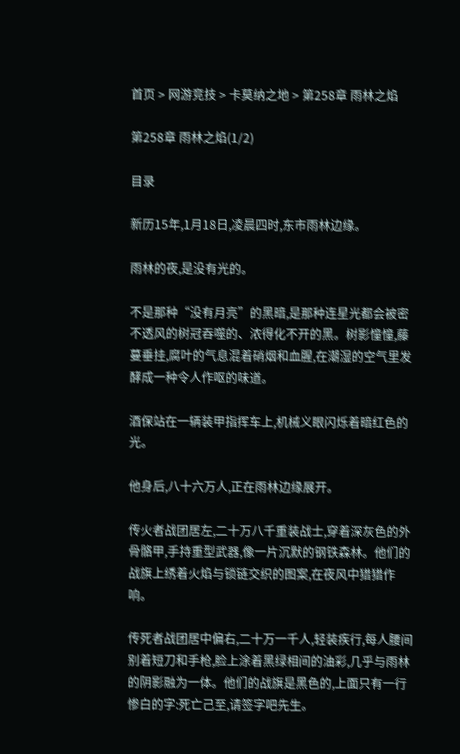首页 > 网游竞技 > 卡莫纳之地 > 第258章 雨林之焰

第258章 雨林之焰(1/2)

目录

新历15年,1月18日,凌晨四时,东市雨林边缘。

雨林的夜,是没有光的。

不是那种“没有月亮”的黑暗,是那种连星光都会被密不透风的树冠吞噬的、浓得化不开的黑。树影憧憧,藤蔓垂挂,腐叶的气息混着硝烟和血腥,在潮湿的空气里发酵成一种令人作呕的味道。

酒保站在一辆装甲指挥车上,机械义眼闪烁着暗红色的光。

他身后,八十六万人,正在雨林边缘展开。

传火者战团居左,二十万八千重装战士,穿着深灰色的外骨骼甲,手持重型武器,像一片沉默的钢铁森林。他们的战旗上绣着火焰与锁链交织的图案,在夜风中猎猎作响。

传死者战团居中偏右,二十万一千人,轻装疾行,每人腰间别着短刀和手枪,脸上涂着黑绿相间的油彩,几乎与雨林的阴影融为一体。他们的战旗是黑色的,上面只有一行惨白的字:死亡己至,请签字吧先生。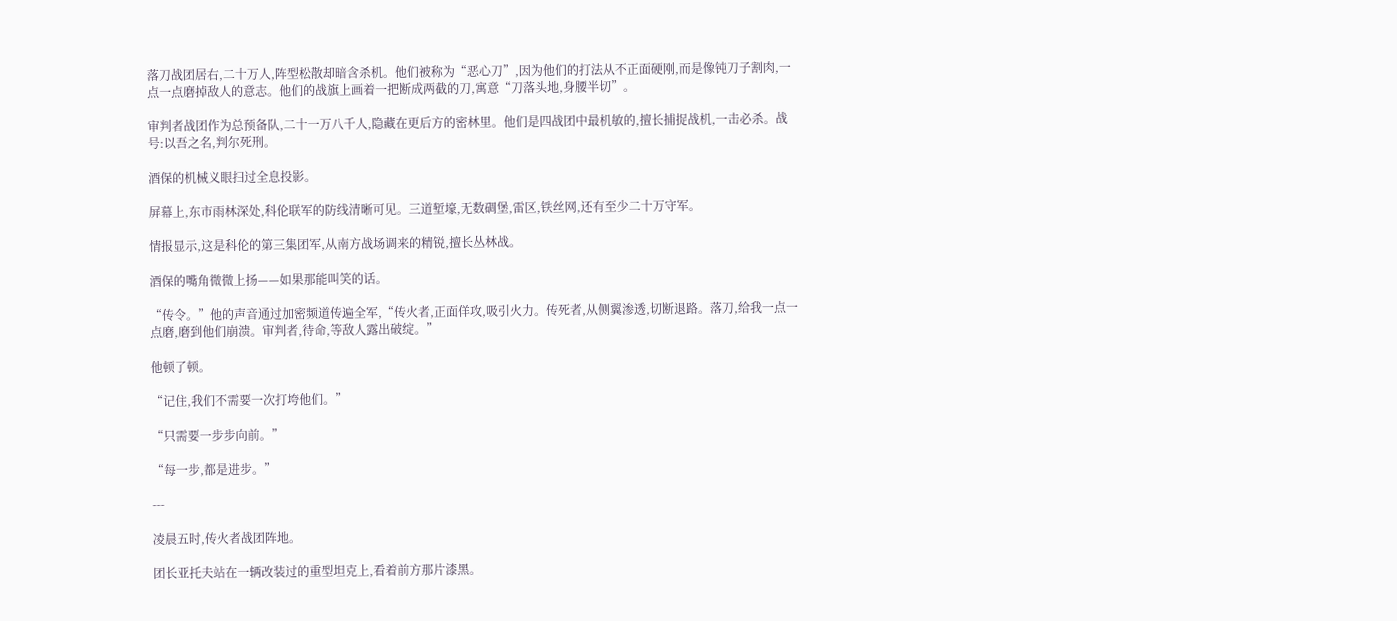落刀战团居右,二十万人,阵型松散却暗含杀机。他们被称为“恶心刀”,因为他们的打法从不正面硬刚,而是像钝刀子割肉,一点一点磨掉敌人的意志。他们的战旗上画着一把断成两截的刀,寓意“刀落头地,身腰半切”。

审判者战团作为总预备队,二十一万八千人,隐藏在更后方的密林里。他们是四战团中最机敏的,擅长捕捉战机,一击必杀。战号:以吾之名,判尔死刑。

酒保的机械义眼扫过全息投影。

屏幕上,东市雨林深处,科伦联军的防线清晰可见。三道堑壕,无数碉堡,雷区,铁丝网,还有至少二十万守军。

情报显示,这是科伦的第三集团军,从南方战场调来的精锐,擅长丛林战。

酒保的嘴角微微上扬——如果那能叫笑的话。

“传令。”他的声音通过加密频道传遍全军,“传火者,正面佯攻,吸引火力。传死者,从侧翼渗透,切断退路。落刀,给我一点一点磨,磨到他们崩溃。审判者,待命,等敌人露出破绽。”

他顿了顿。

“记住,我们不需要一次打垮他们。”

“只需要一步步向前。”

“每一步,都是进步。”

---

凌晨五时,传火者战团阵地。

团长亚托夫站在一辆改装过的重型坦克上,看着前方那片漆黑。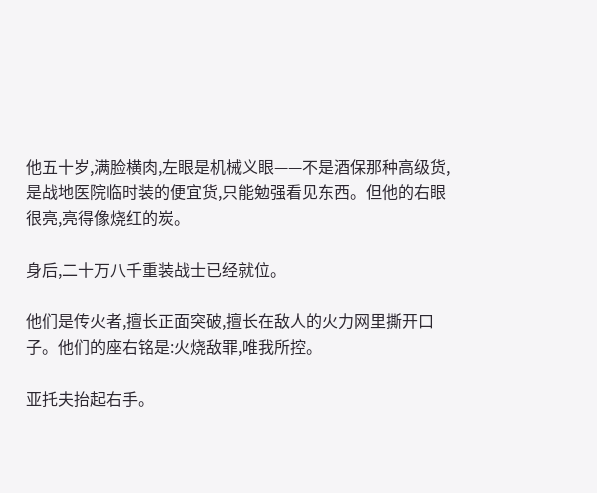他五十岁,满脸横肉,左眼是机械义眼——不是酒保那种高级货,是战地医院临时装的便宜货,只能勉强看见东西。但他的右眼很亮,亮得像烧红的炭。

身后,二十万八千重装战士已经就位。

他们是传火者,擅长正面突破,擅长在敌人的火力网里撕开口子。他们的座右铭是:火烧敌罪,唯我所控。

亚托夫抬起右手。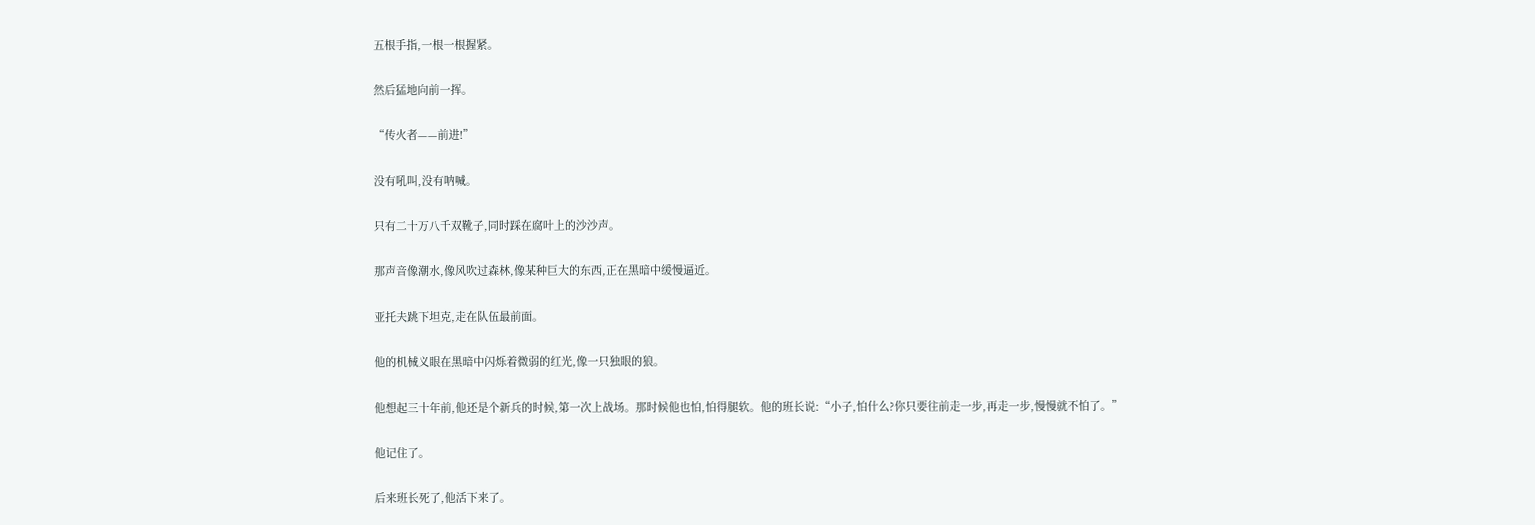五根手指,一根一根握紧。

然后猛地向前一挥。

“传火者——前进!”

没有吼叫,没有呐喊。

只有二十万八千双靴子,同时踩在腐叶上的沙沙声。

那声音像潮水,像风吹过森林,像某种巨大的东西,正在黑暗中缓慢逼近。

亚托夫跳下坦克,走在队伍最前面。

他的机械义眼在黑暗中闪烁着微弱的红光,像一只独眼的狼。

他想起三十年前,他还是个新兵的时候,第一次上战场。那时候他也怕,怕得腿软。他的班长说:“小子,怕什么?你只要往前走一步,再走一步,慢慢就不怕了。”

他记住了。

后来班长死了,他活下来了。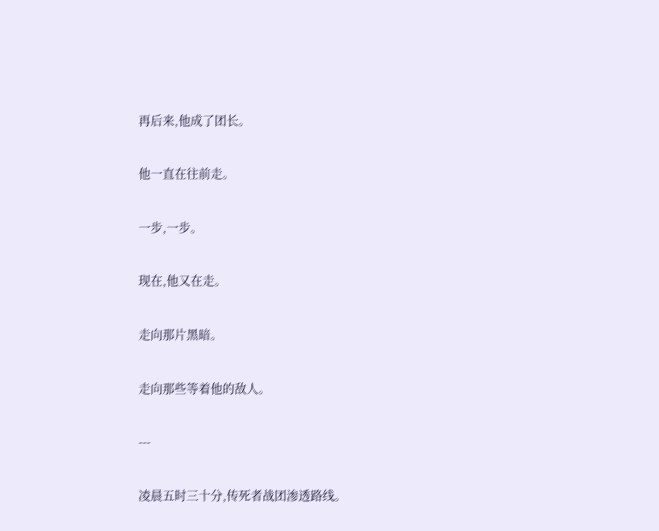再后来,他成了团长。

他一直在往前走。

一步,一步。

现在,他又在走。

走向那片黑暗。

走向那些等着他的敌人。

---

凌晨五时三十分,传死者战团渗透路线。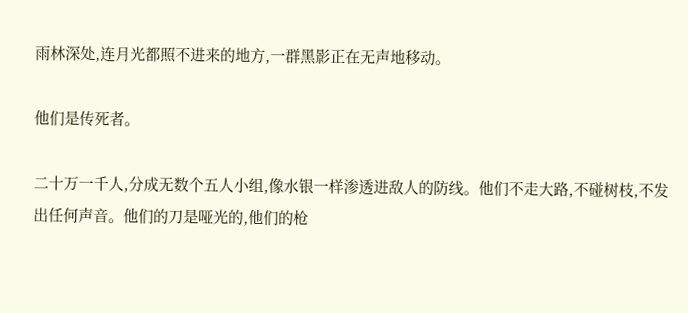雨林深处,连月光都照不进来的地方,一群黑影正在无声地移动。

他们是传死者。

二十万一千人,分成无数个五人小组,像水银一样渗透进敌人的防线。他们不走大路,不碰树枝,不发出任何声音。他们的刀是哑光的,他们的枪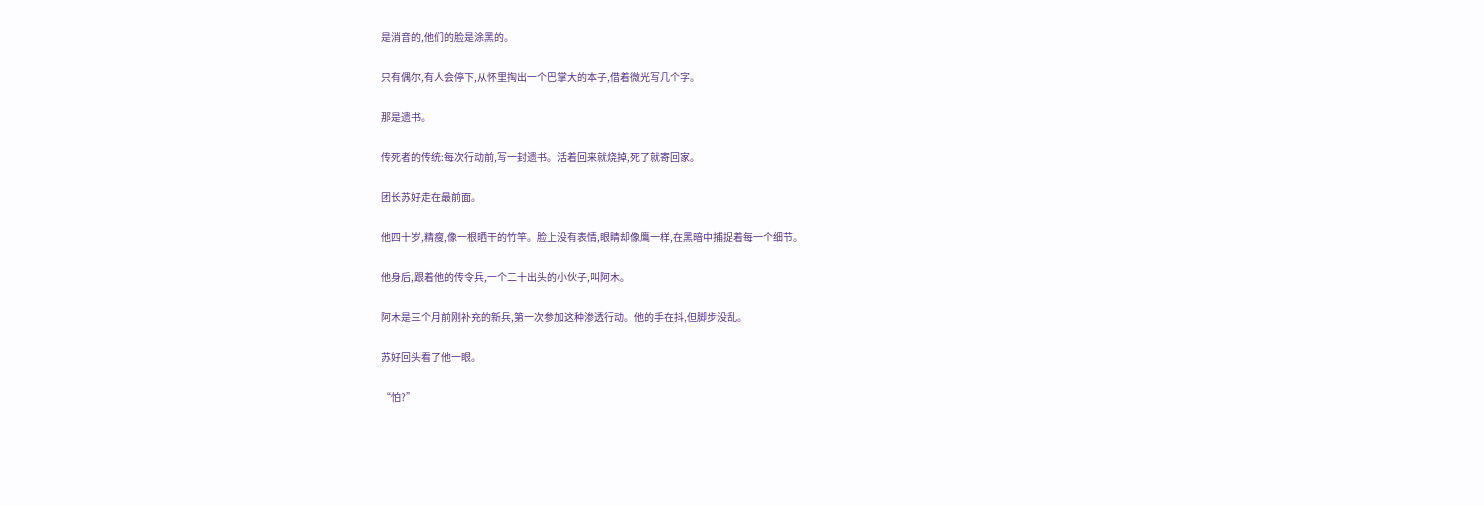是消音的,他们的脸是涂黑的。

只有偶尔,有人会停下,从怀里掏出一个巴掌大的本子,借着微光写几个字。

那是遗书。

传死者的传统:每次行动前,写一封遗书。活着回来就烧掉,死了就寄回家。

团长苏好走在最前面。

他四十岁,精瘦,像一根晒干的竹竿。脸上没有表情,眼睛却像鹰一样,在黑暗中捕捉着每一个细节。

他身后,跟着他的传令兵,一个二十出头的小伙子,叫阿木。

阿木是三个月前刚补充的新兵,第一次参加这种渗透行动。他的手在抖,但脚步没乱。

苏好回头看了他一眼。

“怕?”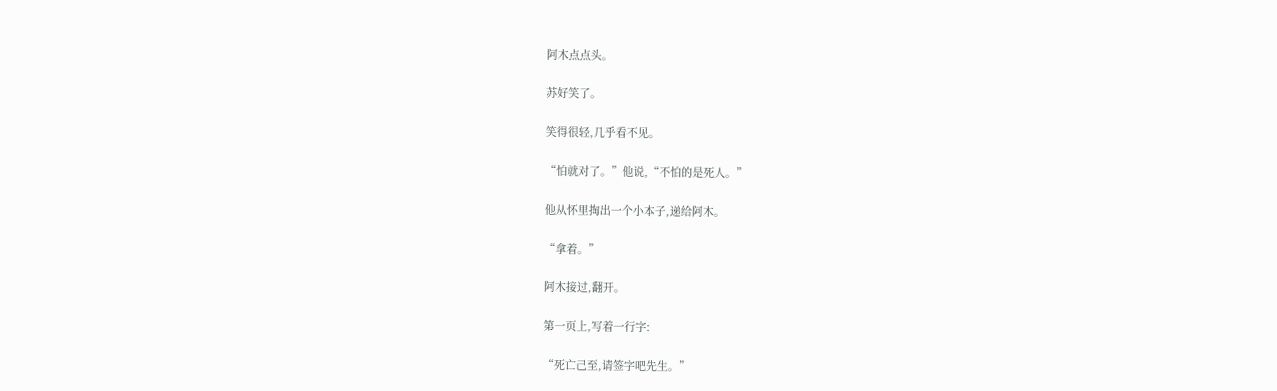阿木点点头。

苏好笑了。

笑得很轻,几乎看不见。

“怕就对了。”他说,“不怕的是死人。”

他从怀里掏出一个小本子,递给阿木。

“拿着。”

阿木接过,翻开。

第一页上,写着一行字:

“死亡己至,请签字吧先生。”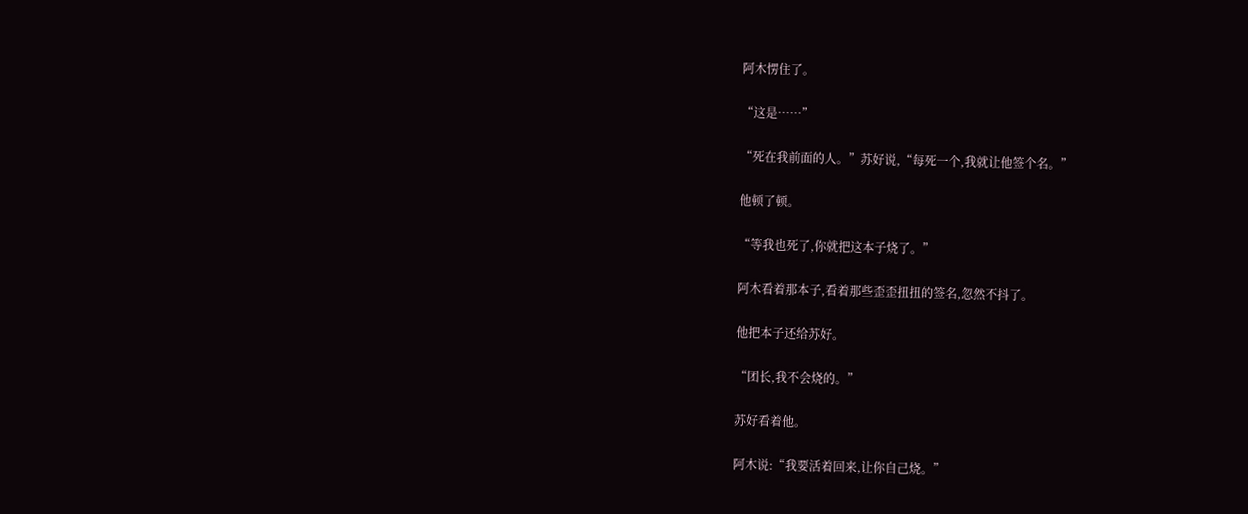阿木愣住了。

“这是……”

“死在我前面的人。”苏好说,“每死一个,我就让他签个名。”

他顿了顿。

“等我也死了,你就把这本子烧了。”

阿木看着那本子,看着那些歪歪扭扭的签名,忽然不抖了。

他把本子还给苏好。

“团长,我不会烧的。”

苏好看着他。

阿木说:“我要活着回来,让你自己烧。”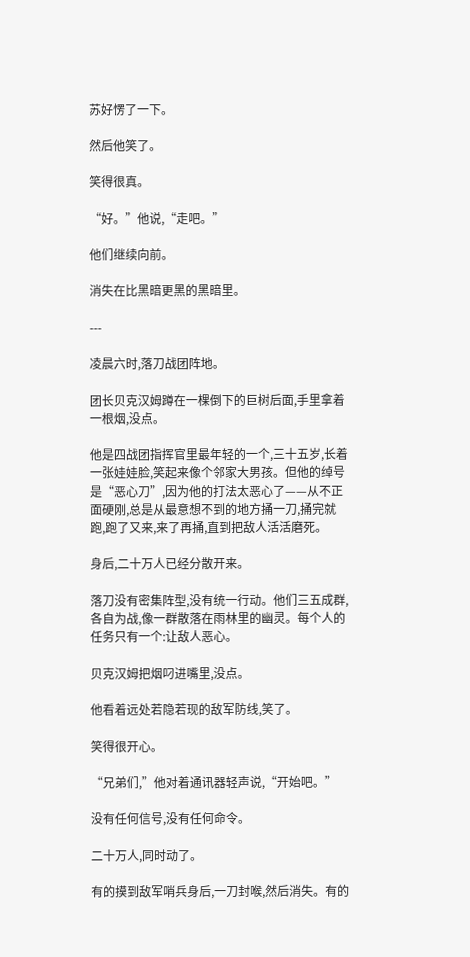苏好愣了一下。

然后他笑了。

笑得很真。

“好。”他说,“走吧。”

他们继续向前。

消失在比黑暗更黑的黑暗里。

---

凌晨六时,落刀战团阵地。

团长贝克汉姆蹲在一棵倒下的巨树后面,手里拿着一根烟,没点。

他是四战团指挥官里最年轻的一个,三十五岁,长着一张娃娃脸,笑起来像个邻家大男孩。但他的绰号是“恶心刀”,因为他的打法太恶心了——从不正面硬刚,总是从最意想不到的地方捅一刀,捅完就跑,跑了又来,来了再捅,直到把敌人活活磨死。

身后,二十万人已经分散开来。

落刀没有密集阵型,没有统一行动。他们三五成群,各自为战,像一群散落在雨林里的幽灵。每个人的任务只有一个:让敌人恶心。

贝克汉姆把烟叼进嘴里,没点。

他看着远处若隐若现的敌军防线,笑了。

笑得很开心。

“兄弟们,”他对着通讯器轻声说,“开始吧。”

没有任何信号,没有任何命令。

二十万人,同时动了。

有的摸到敌军哨兵身后,一刀封喉,然后消失。有的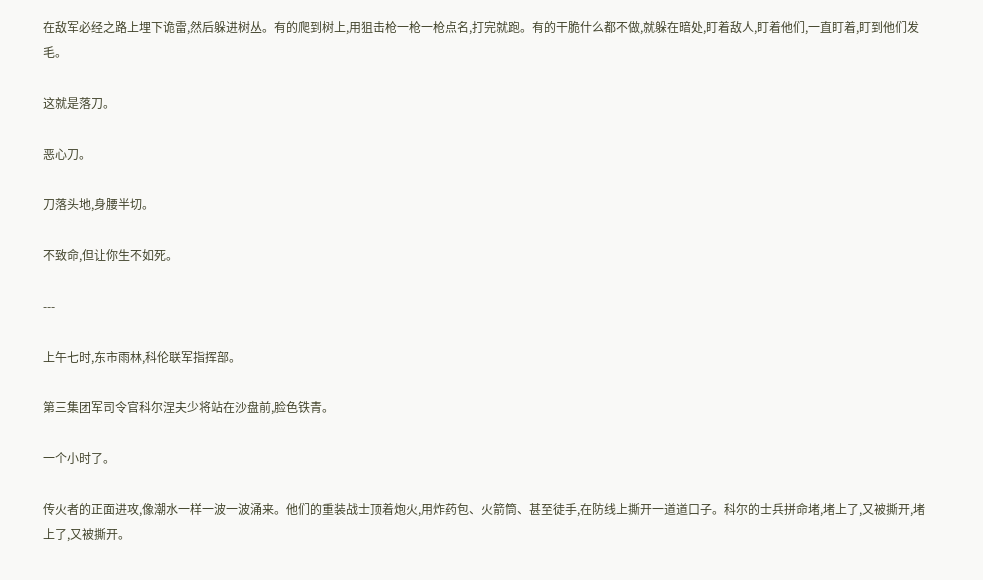在敌军必经之路上埋下诡雷,然后躲进树丛。有的爬到树上,用狙击枪一枪一枪点名,打完就跑。有的干脆什么都不做,就躲在暗处,盯着敌人,盯着他们,一直盯着,盯到他们发毛。

这就是落刀。

恶心刀。

刀落头地,身腰半切。

不致命,但让你生不如死。

---

上午七时,东市雨林,科伦联军指挥部。

第三集团军司令官科尔涅夫少将站在沙盘前,脸色铁青。

一个小时了。

传火者的正面进攻,像潮水一样一波一波涌来。他们的重装战士顶着炮火,用炸药包、火箭筒、甚至徒手,在防线上撕开一道道口子。科尔的士兵拼命堵,堵上了,又被撕开,堵上了,又被撕开。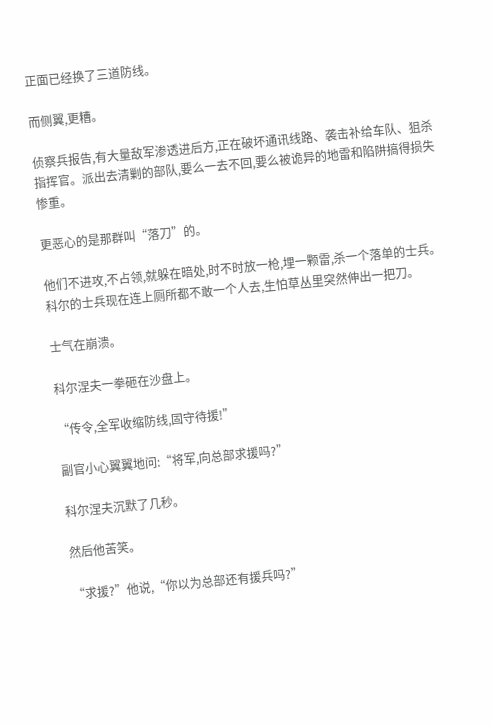正面已经换了三道防线。

而侧翼,更糟。

侦察兵报告,有大量敌军渗透进后方,正在破坏通讯线路、袭击补给车队、狙杀指挥官。派出去清剿的部队,要么一去不回,要么被诡异的地雷和陷阱搞得损失惨重。

更恶心的是那群叫“落刀”的。

他们不进攻,不占领,就躲在暗处,时不时放一枪,埋一颗雷,杀一个落单的士兵。科尔的士兵现在连上厕所都不敢一个人去,生怕草丛里突然伸出一把刀。

士气在崩溃。

科尔涅夫一拳砸在沙盘上。

“传令,全军收缩防线,固守待援!”

副官小心翼翼地问:“将军,向总部求援吗?”

科尔涅夫沉默了几秒。

然后他苦笑。

“求援?”他说,“你以为总部还有援兵吗?”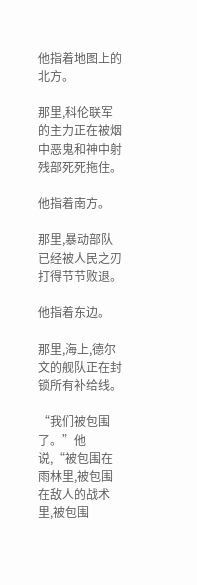他指着地图上的北方。

那里,科伦联军的主力正在被烟中恶鬼和神中射残部死死拖住。

他指着南方。

那里,暴动部队已经被人民之刃打得节节败退。

他指着东边。

那里,海上,德尔文的舰队正在封锁所有补给线。

“我们被包围了。”他说,“被包围在雨林里,被包围在敌人的战术里,被包围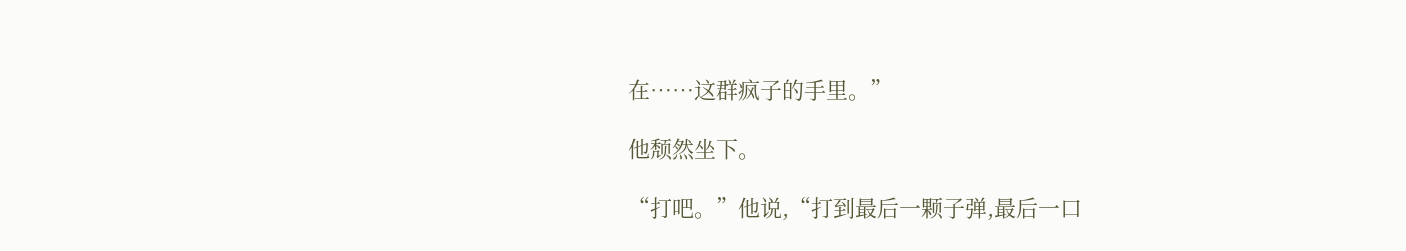在……这群疯子的手里。”

他颓然坐下。

“打吧。”他说,“打到最后一颗子弹,最后一口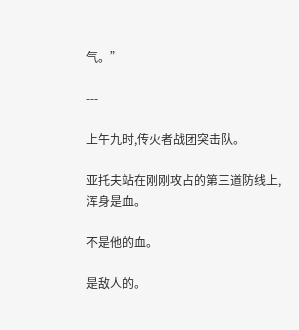气。”

---

上午九时,传火者战团突击队。

亚托夫站在刚刚攻占的第三道防线上,浑身是血。

不是他的血。

是敌人的。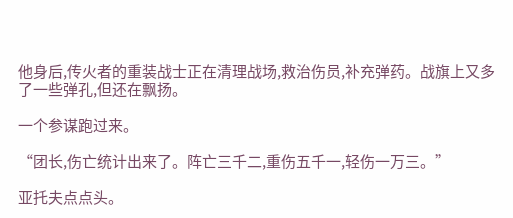他身后,传火者的重装战士正在清理战场,救治伤员,补充弹药。战旗上又多了一些弹孔,但还在飘扬。

一个参谋跑过来。

“团长,伤亡统计出来了。阵亡三千二,重伤五千一,轻伤一万三。”

亚托夫点点头。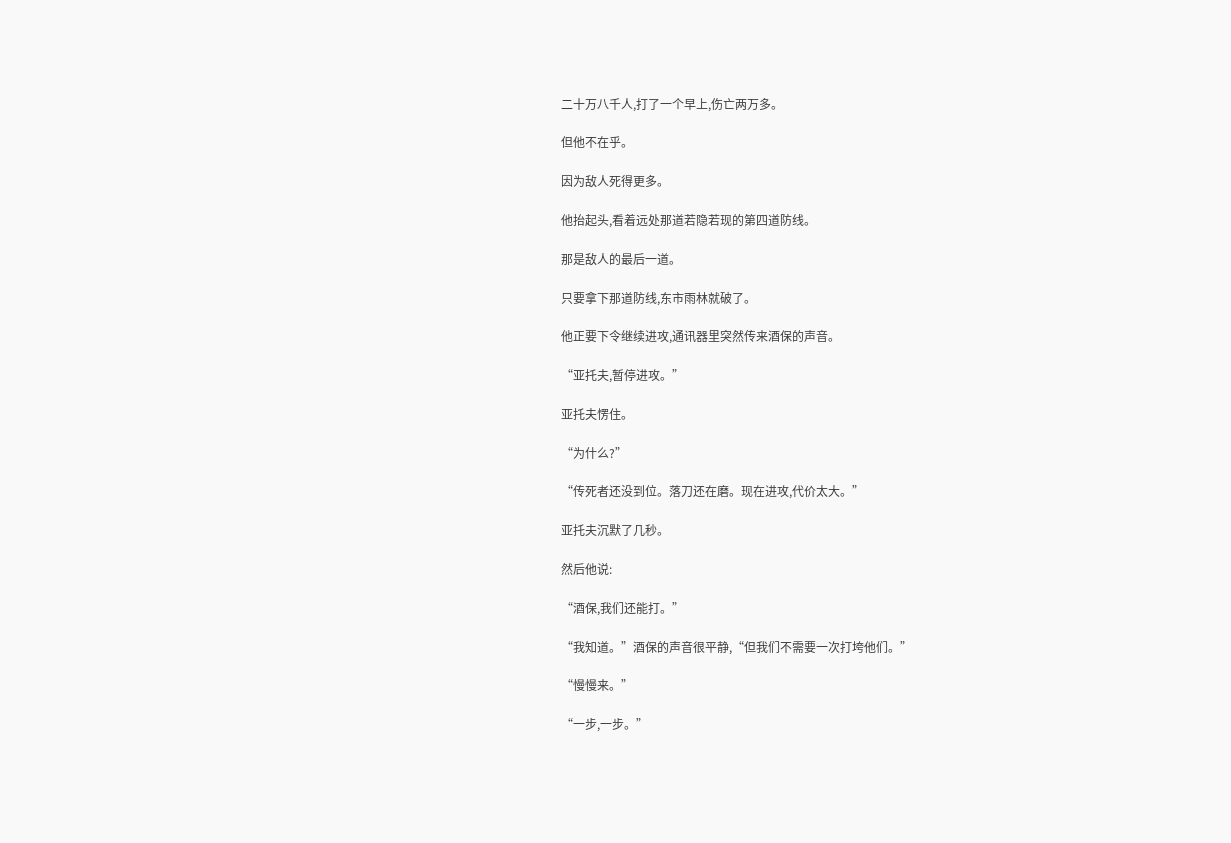二十万八千人,打了一个早上,伤亡两万多。

但他不在乎。

因为敌人死得更多。

他抬起头,看着远处那道若隐若现的第四道防线。

那是敌人的最后一道。

只要拿下那道防线,东市雨林就破了。

他正要下令继续进攻,通讯器里突然传来酒保的声音。

“亚托夫,暂停进攻。”

亚托夫愣住。

“为什么?”

“传死者还没到位。落刀还在磨。现在进攻,代价太大。”

亚托夫沉默了几秒。

然后他说:

“酒保,我们还能打。”

“我知道。”酒保的声音很平静,“但我们不需要一次打垮他们。”

“慢慢来。”

“一步,一步。”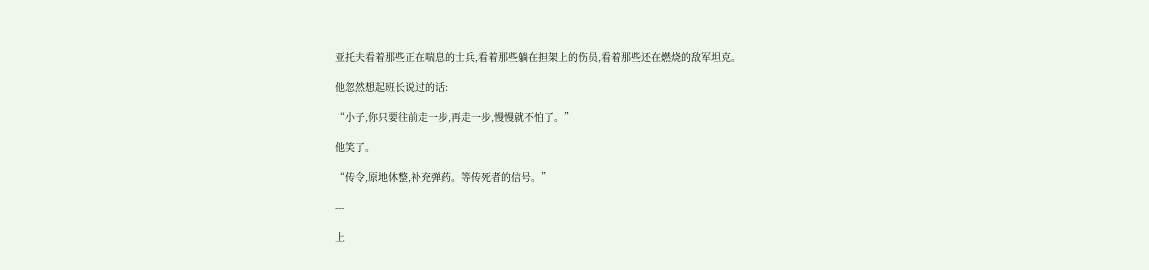亚托夫看着那些正在喘息的士兵,看着那些躺在担架上的伤员,看着那些还在燃烧的敌军坦克。

他忽然想起班长说过的话:

“小子,你只要往前走一步,再走一步,慢慢就不怕了。”

他笑了。

“传令,原地休整,补充弹药。等传死者的信号。”

---

上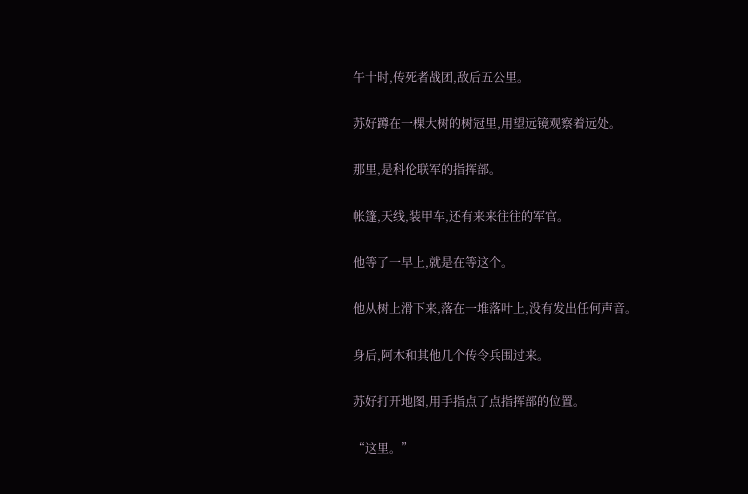午十时,传死者战团,敌后五公里。

苏好蹲在一棵大树的树冠里,用望远镜观察着远处。

那里,是科伦联军的指挥部。

帐篷,天线,装甲车,还有来来往往的军官。

他等了一早上,就是在等这个。

他从树上滑下来,落在一堆落叶上,没有发出任何声音。

身后,阿木和其他几个传令兵围过来。

苏好打开地图,用手指点了点指挥部的位置。

“这里。”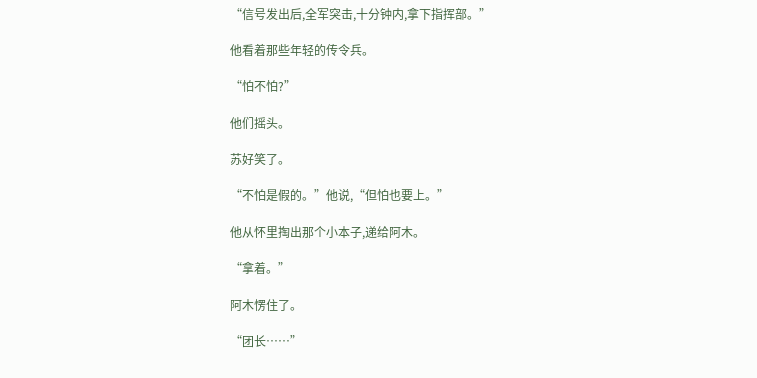“信号发出后,全军突击,十分钟内,拿下指挥部。”

他看着那些年轻的传令兵。

“怕不怕?”

他们摇头。

苏好笑了。

“不怕是假的。”他说,“但怕也要上。”

他从怀里掏出那个小本子,递给阿木。

“拿着。”

阿木愣住了。

“团长……”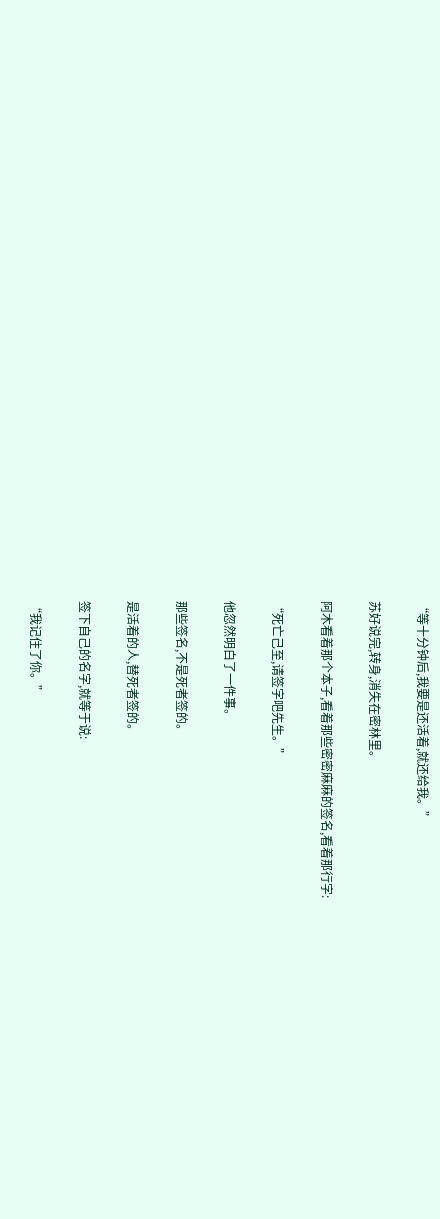“等十分钟后,我要是还活着,就还给我。”

苏好说完,转身,消失在密林里。

阿木看着那个本子,看着那些密密麻麻的签名,看着那行字:

“死亡己至,请签字吧先生。”

他忽然明白了一件事。

那些签名,不是死者签的。

是活着的人,替死者签的。

签下自己的名字,就等于说:

“我记住了你。”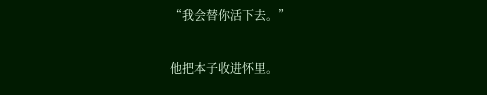“我会替你活下去。”

他把本子收进怀里。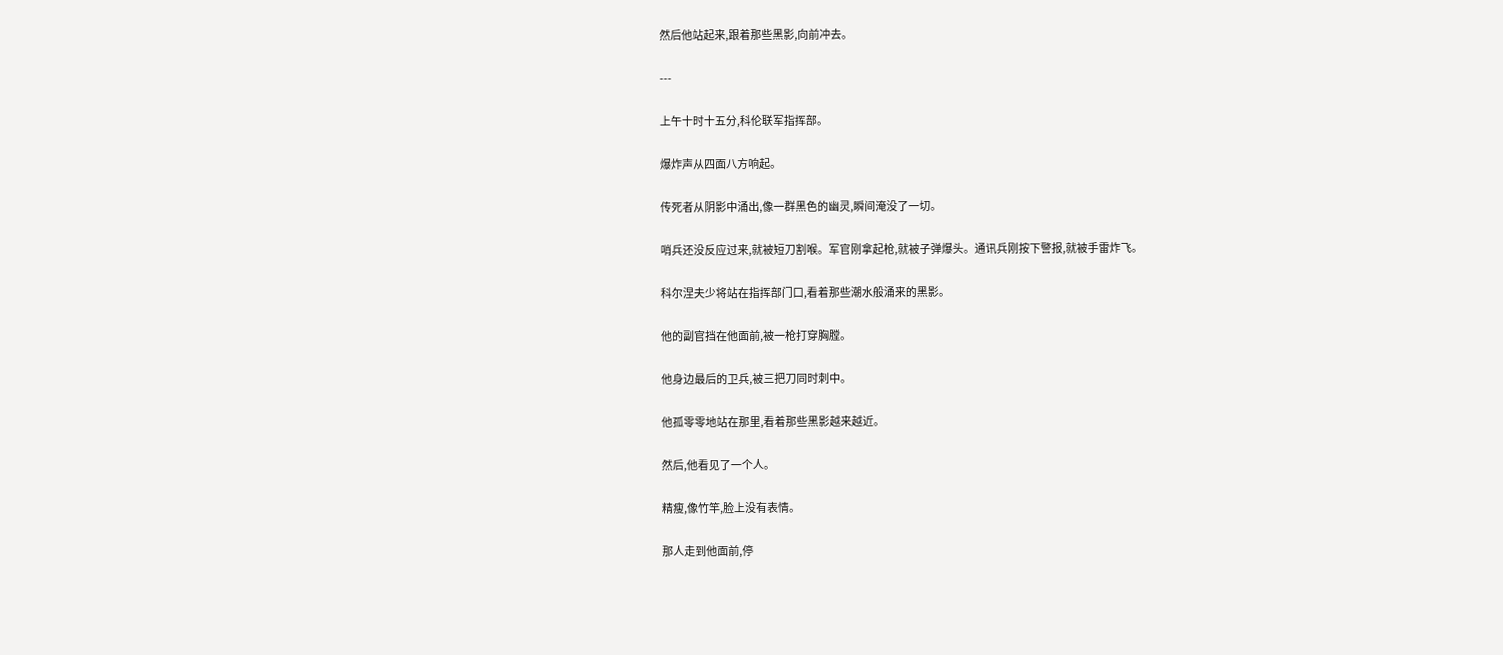然后他站起来,跟着那些黑影,向前冲去。

---

上午十时十五分,科伦联军指挥部。

爆炸声从四面八方响起。

传死者从阴影中涌出,像一群黑色的幽灵,瞬间淹没了一切。

哨兵还没反应过来,就被短刀割喉。军官刚拿起枪,就被子弹爆头。通讯兵刚按下警报,就被手雷炸飞。

科尔涅夫少将站在指挥部门口,看着那些潮水般涌来的黑影。

他的副官挡在他面前,被一枪打穿胸膛。

他身边最后的卫兵,被三把刀同时刺中。

他孤零零地站在那里,看着那些黑影越来越近。

然后,他看见了一个人。

精瘦,像竹竿,脸上没有表情。

那人走到他面前,停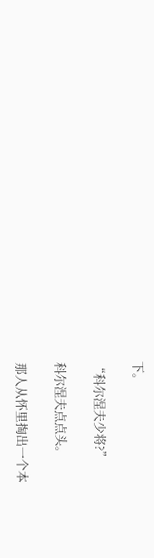下。

“科尔涅夫少将?”

科尔涅夫点点头。

那人从怀里掏出一个本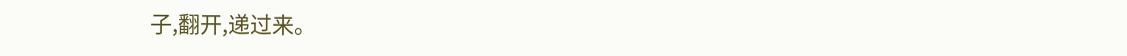子,翻开,递过来。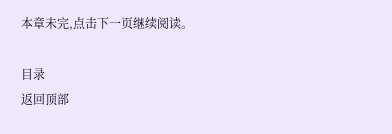本章未完,点击下一页继续阅读。

目录
返回顶部